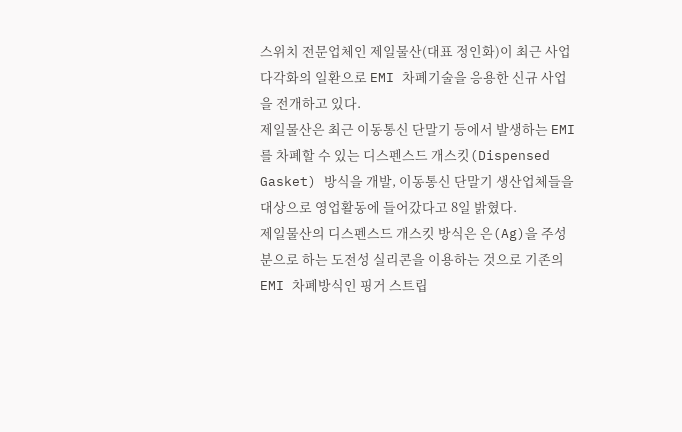스위치 전문업체인 제일물산(대표 정인화)이 최근 사업다각화의 일환으로 EMI 차폐기술을 응용한 신규 사업을 전개하고 있다.
제일물산은 최근 이동통신 단말기 등에서 발생하는 EMI를 차폐할 수 있는 디스펜스드 개스킷(Dispensed Gasket) 방식을 개발, 이동통신 단말기 생산업체들을 대상으로 영업활동에 들어갔다고 8일 밝혔다.
제일물산의 디스펜스드 개스킷 방식은 은(Ag)을 주성분으로 하는 도전성 실리콘을 이용하는 것으로 기존의 EMI 차폐방식인 핑거 스트립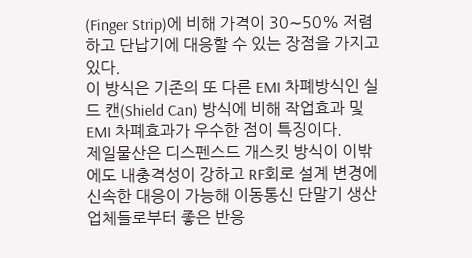(Finger Strip)에 비해 가격이 30∼50% 저렴하고 단납기에 대응할 수 있는 장점을 가지고 있다.
이 방식은 기존의 또 다른 EMI 차폐방식인 실드 캔(Shield Can) 방식에 비해 작업효과 및 EMI 차폐효과가 우수한 점이 특징이다.
제일물산은 디스펜스드 개스킷 방식이 이밖에도 내충격성이 강하고 RF회로 설계 변경에 신속한 대응이 가능해 이동통신 단말기 생산업체들로부터 좋은 반응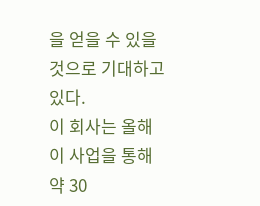을 얻을 수 있을 것으로 기대하고 있다.
이 회사는 올해 이 사업을 통해 약 30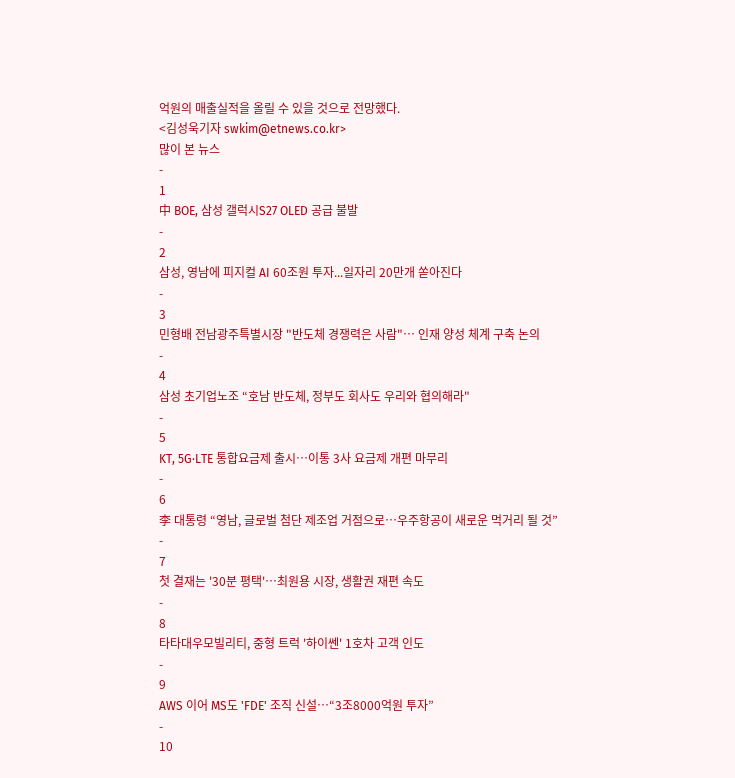억원의 매출실적을 올릴 수 있을 것으로 전망했다.
<김성욱기자 swkim@etnews.co.kr>
많이 본 뉴스
-
1
中 BOE, 삼성 갤럭시S27 OLED 공급 불발
-
2
삼성, 영남에 피지컬 AI 60조원 투자...일자리 20만개 쏟아진다
-
3
민형배 전남광주특별시장 "반도체 경쟁력은 사람"… 인재 양성 체계 구축 논의
-
4
삼성 초기업노조 “호남 반도체, 정부도 회사도 우리와 협의해라"
-
5
KT, 5G·LTE 통합요금제 출시…이통 3사 요금제 개편 마무리
-
6
李 대통령 “영남, 글로벌 첨단 제조업 거점으로…우주항공이 새로운 먹거리 될 것”
-
7
첫 결재는 '30분 평택'…최원용 시장, 생활권 재편 속도
-
8
타타대우모빌리티, 중형 트럭 '하이쎈' 1호차 고객 인도
-
9
AWS 이어 MS도 'FDE' 조직 신설…“3조8000억원 투자”
-
10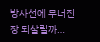방사선에 무너진 장 되살릴까…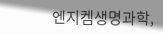엔지켐생명과학,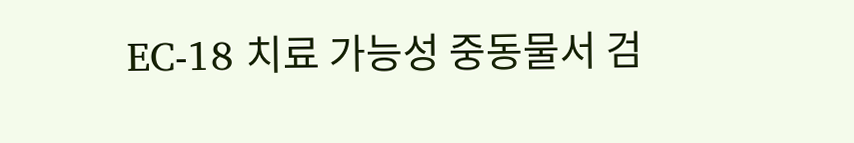EC-18 치료 가능성 중동물서 검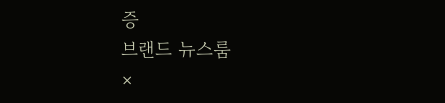증
브랜드 뉴스룸
×